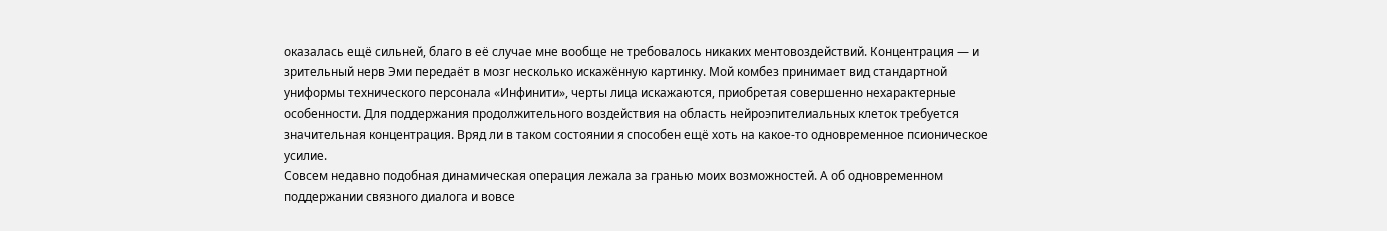оказалась ещё сильней, благо в её случае мне вообще не требовалось никаких ментовоздействий. Концентрация — и зрительный нерв Эми передаёт в мозг несколько искажённую картинку. Мой комбез принимает вид стандартной униформы технического персонала «Инфинити», черты лица искажаются, приобретая совершенно нехарактерные особенности. Для поддержания продолжительного воздействия на область нейроэпителиальных клеток требуется значительная концентрация. Вряд ли в таком состоянии я способен ещё хоть на какое-то одновременное псионическое усилие.
Совсем недавно подобная динамическая операция лежала за гранью моих возможностей. А об одновременном поддержании связного диалога и вовсе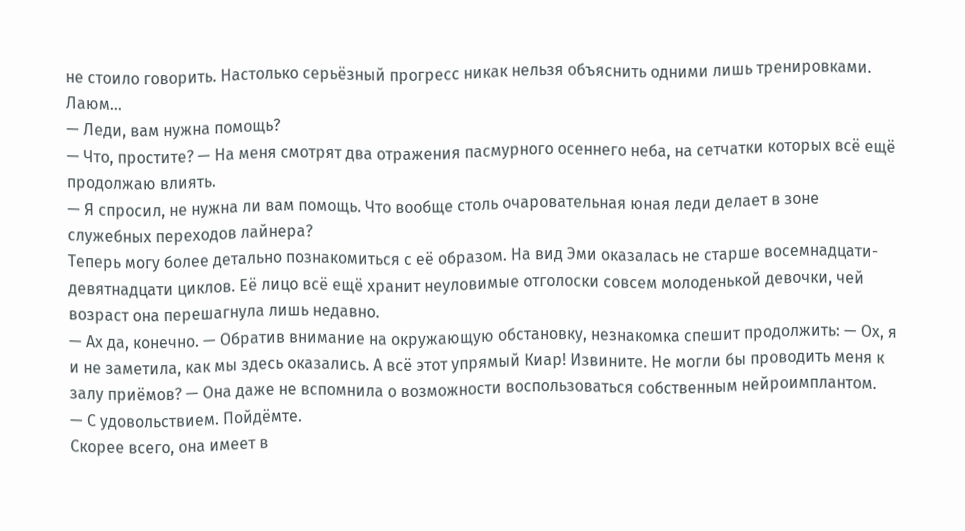не стоило говорить. Настолько серьёзный прогресс никак нельзя объяснить одними лишь тренировками. Лаюм…
— Леди, вам нужна помощь?
— Что, простите? — На меня смотрят два отражения пасмурного осеннего неба, на сетчатки которых всё ещё продолжаю влиять.
— Я спросил, не нужна ли вам помощь. Что вообще столь очаровательная юная леди делает в зоне служебных переходов лайнера?
Теперь могу более детально познакомиться с её образом. На вид Эми оказалась не старше восемнадцати-девятнадцати циклов. Её лицо всё ещё хранит неуловимые отголоски совсем молоденькой девочки, чей возраст она перешагнула лишь недавно.
— Ах да, конечно. — Обратив внимание на окружающую обстановку, незнакомка спешит продолжить: — Ох, я и не заметила, как мы здесь оказались. А всё этот упрямый Киар! Извините. Не могли бы проводить меня к залу приёмов? — Она даже не вспомнила о возможности воспользоваться собственным нейроимплантом.
— С удовольствием. Пойдёмте.
Скорее всего, она имеет в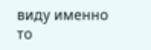виду именно то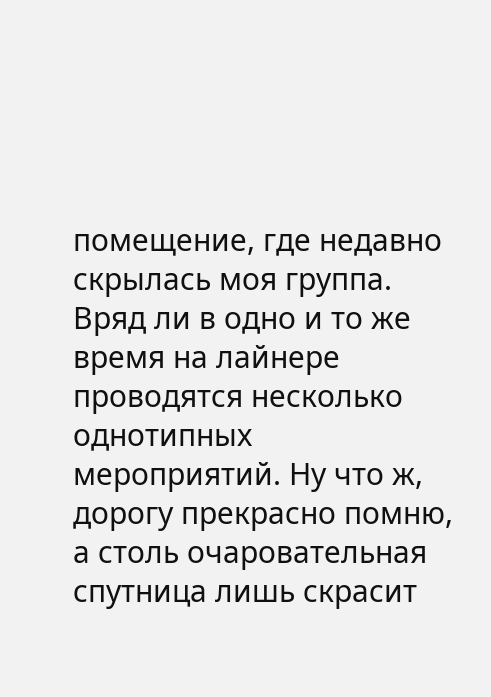помещение, где недавно скрылась моя группа. Вряд ли в одно и то же время на лайнере проводятся несколько однотипных мероприятий. Ну что ж, дорогу прекрасно помню, а столь очаровательная спутница лишь скрасит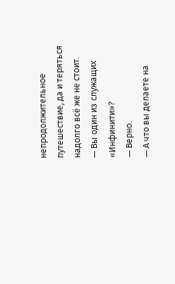непродолжительное путешествие, да и теряться надолго всё же не стоит.
— Вы один из служащих «Инфинити»?
— Верно.
— А что вы делаете на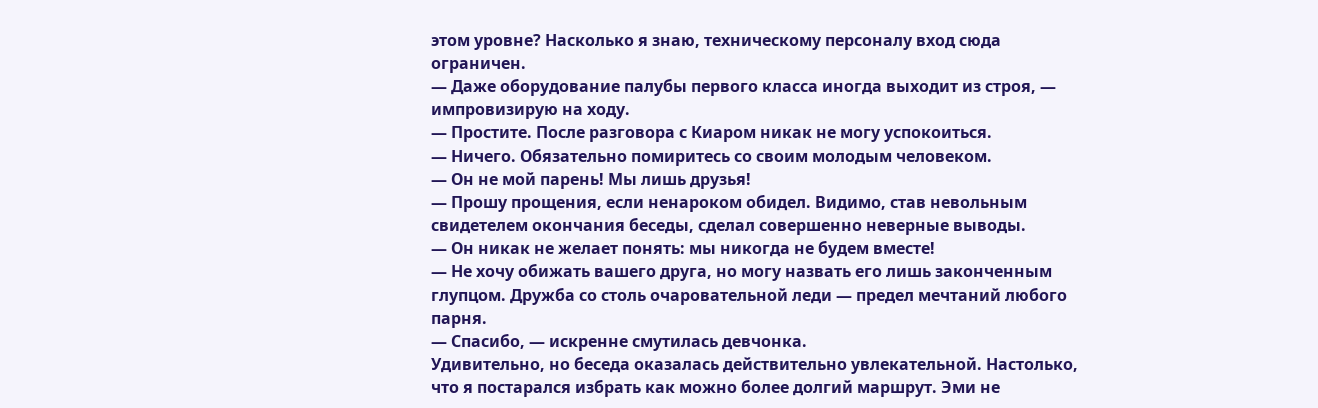этом уровне? Насколько я знаю, техническому персоналу вход сюда ограничен.
— Даже оборудование палубы первого класса иногда выходит из строя, — импровизирую на ходу.
— Простите. После разговора с Киаром никак не могу успокоиться.
— Ничего. Обязательно помиритесь со своим молодым человеком.
— Он не мой парень! Мы лишь друзья!
— Прошу прощения, если ненароком обидел. Видимо, став невольным свидетелем окончания беседы, сделал совершенно неверные выводы.
— Он никак не желает понять: мы никогда не будем вместе!
— Не хочу обижать вашего друга, но могу назвать его лишь законченным глупцом. Дружба со столь очаровательной леди — предел мечтаний любого парня.
— Спасибо, — искренне смутилась девчонка.
Удивительно, но беседа оказалась действительно увлекательной. Настолько, что я постарался избрать как можно более долгий маршрут. Эми не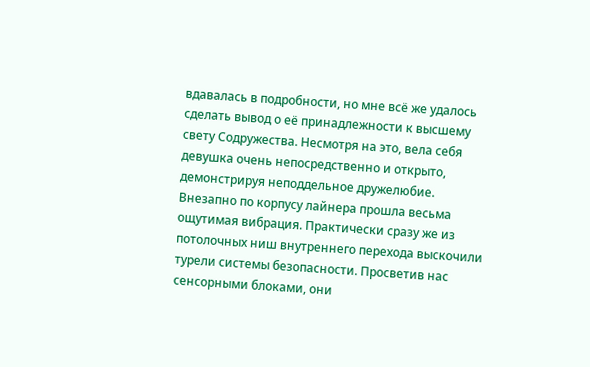вдавалась в подробности, но мне всё же удалось сделать вывод о её принадлежности к высшему свету Содружества. Несмотря на это, вела себя девушка очень непосредственно и открыто, демонстрируя неподдельное дружелюбие.
Внезапно по корпусу лайнера прошла весьма ощутимая вибрация. Практически сразу же из потолочных ниш внутреннего перехода выскочили турели системы безопасности. Просветив нас сенсорными блоками, они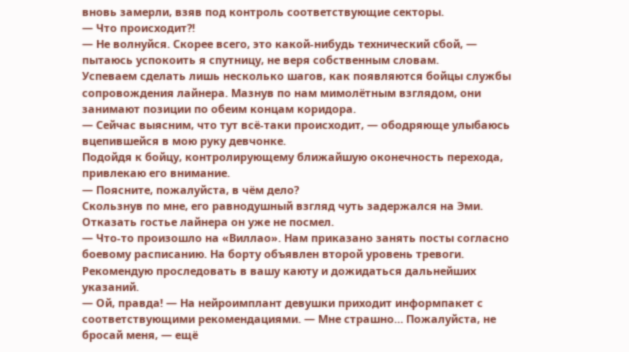вновь замерли, взяв под контроль соответствующие секторы.
— Что происходит?!
— Не волнуйся. Скорее всего, это какой-нибудь технический сбой, — пытаюсь успокоить я спутницу, не веря собственным словам.
Успеваем сделать лишь несколько шагов, как появляются бойцы службы сопровождения лайнера. Мазнув по нам мимолётным взглядом, они занимают позиции по обеим концам коридора.
— Сейчас выясним, что тут всё-таки происходит, — ободряюще улыбаюсь вцепившейся в мою руку девчонке.
Подойдя к бойцу, контролирующему ближайшую оконечность перехода, привлекаю его внимание.
— Поясните, пожалуйста, в чём дело?
Скользнув по мне, его равнодушный взгляд чуть задержался на Эми. Отказать гостье лайнера он уже не посмел.
— Что-то произошло на «Виллао». Нам приказано занять посты согласно боевому расписанию. На борту объявлен второй уровень тревоги. Рекомендую проследовать в вашу каюту и дожидаться дальнейших указаний.
— Ой, правда! — На нейроимплант девушки приходит информпакет с соответствующими рекомендациями. — Мне страшно… Пожалуйста, не бросай меня, — ещё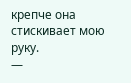крепче она стискивает мою руку.
—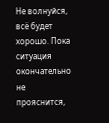Не волнуйся, всё будет хорошо. Пока ситуация окончательно не прояснится,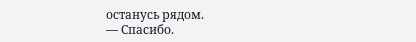останусь рядом.
— Спасибо.